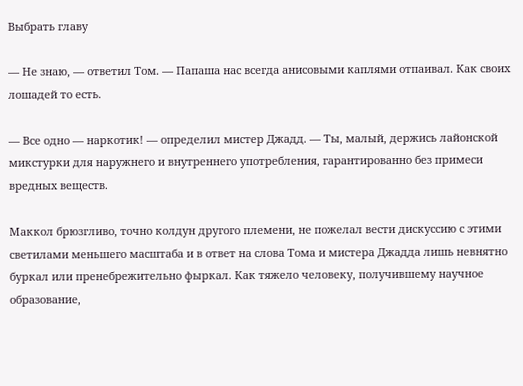Выбрать главу

— Не знаю, — ответил Том. — Папаша нас всегда анисовыми каплями отпаивал. Как своих лошадей то есть.

— Все одно — наркотик! — определил мистер Джадд. — Ты, малый, держись лайонской микстурки для наружнего и внутреннего употребления, гарантированно без примеси вредных веществ.

Маккол брюзгливо, точно колдун другого племени, не пожелал вести дискуссию с этими светилами меньшего масштаба и в ответ на слова Тома и мистера Джадда лишь невнятно буркал или пренебрежительно фыркал. Как тяжело человеку, получившему научное образование,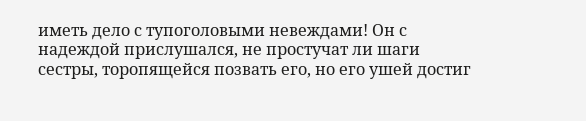иметь дело с тупоголовыми невеждами! Он с надеждой прислушался, не простучат ли шаги сестры, торопящейся позвать его, но его ушей достиг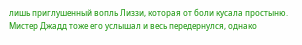лишь приглушенный вопль Лиззи, которая от боли кусала простыню. Мистер Джадд тоже его услышал и весь передернулся, однако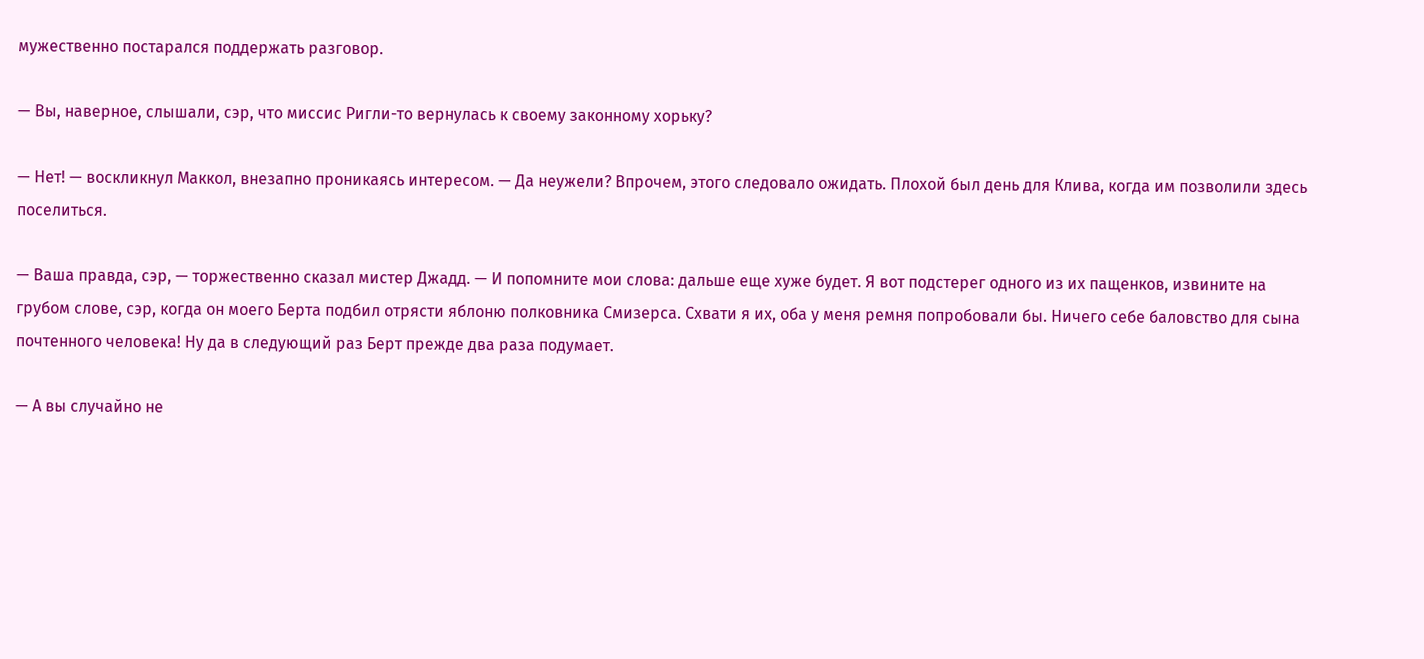мужественно постарался поддержать разговор.

— Вы, наверное, слышали, сэр, что миссис Ригли-то вернулась к своему законному хорьку?

— Нет! — воскликнул Маккол, внезапно проникаясь интересом. — Да неужели? Впрочем, этого следовало ожидать. Плохой был день для Клива, когда им позволили здесь поселиться.

— Ваша правда, сэр, — торжественно сказал мистер Джадд. — И попомните мои слова: дальше еще хуже будет. Я вот подстерег одного из их пащенков, извините на грубом слове, сэр, когда он моего Берта подбил отрясти яблоню полковника Смизерса. Схвати я их, оба у меня ремня попробовали бы. Ничего себе баловство для сына почтенного человека! Ну да в следующий раз Берт прежде два раза подумает.

— А вы случайно не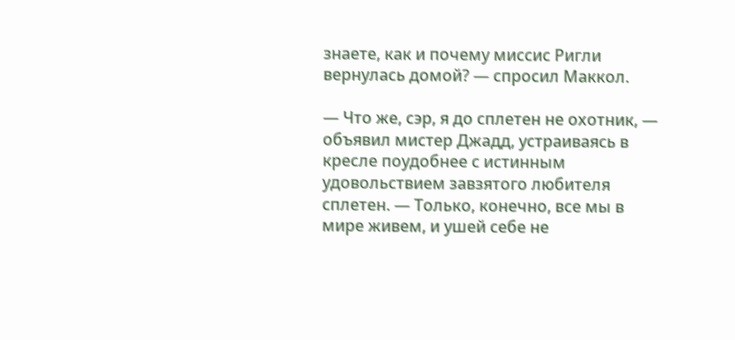знаете, как и почему миссис Ригли вернулась домой? — спросил Маккол.

— Что же, сэр, я до сплетен не охотник, — объявил мистер Джадд, устраиваясь в кресле поудобнее с истинным удовольствием завзятого любителя сплетен. — Только, конечно, все мы в мире живем, и ушей себе не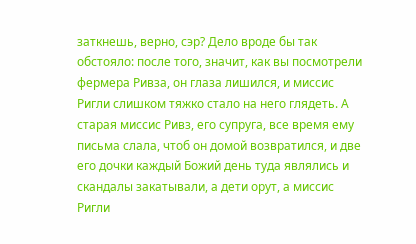заткнешь, верно, сэр? Дело вроде бы так обстояло: после того, значит, как вы посмотрели фермера Ривза, он глаза лишился, и миссис Ригли слишком тяжко стало на него глядеть. А старая миссис Ривз, его супруга, все время ему письма слала, чтоб он домой возвратился, и две его дочки каждый Божий день туда являлись и скандалы закатывали, а дети орут, а миссис Ригли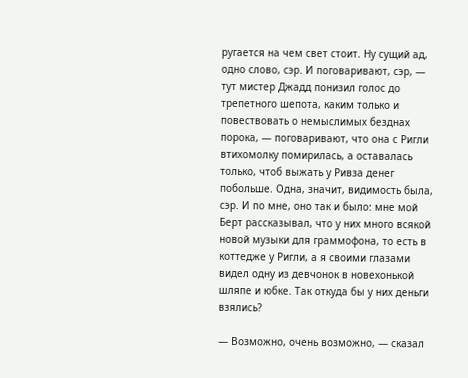ругается на чем свет стоит. Ну сущий ад, одно слово, сэр. И поговаривают, сэр, — тут мистер Джадд понизил голос до трепетного шепота, каким только и повествовать о немыслимых безднах порока, — поговаривают, что она с Ригли втихомолку помирилась, а оставалась только, чтоб выжать у Ривза денег побольше. Одна, значит, видимость была, сэр. И по мне, оно так и было: мне мой Берт рассказывал, что у них много всякой новой музыки для граммофона, то есть в коттедже у Ригли, а я своими глазами видел одну из девчонок в новехонькой шляпе и юбке. Так откуда бы у них деньги взялись?

— Возможно, очень возможно, — сказал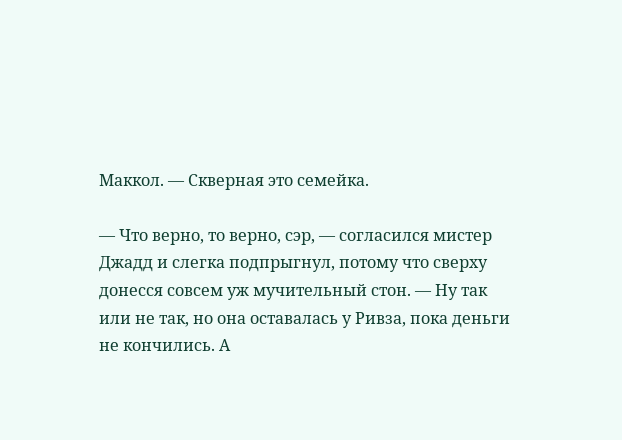Маккол. — Скверная это семейка.

— Что верно, то верно, сэр, — согласился мистер Джадд и слегка подпрыгнул, потому что сверху донесся совсем уж мучительный стон. — Ну так или не так, но она оставалась у Ривза, пока деньги не кончились. А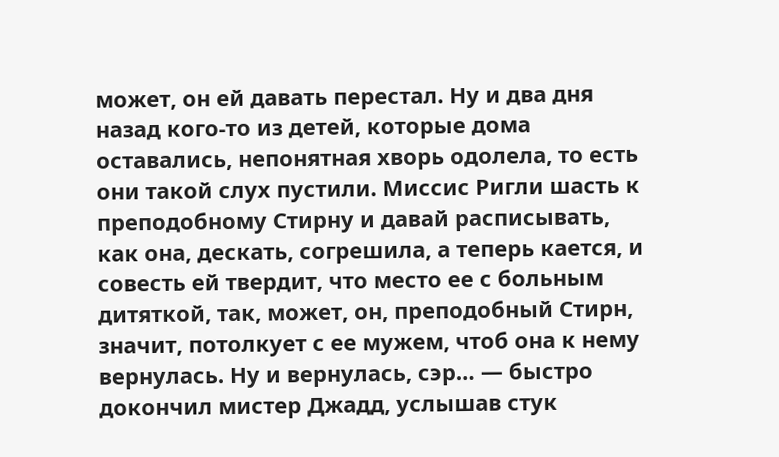может, он ей давать перестал. Ну и два дня назад кого-то из детей, которые дома оставались, непонятная хворь одолела, то есть они такой слух пустили. Миссис Ригли шасть к преподобному Стирну и давай расписывать, как она, дескать, согрешила, а теперь кается, и совесть ей твердит, что место ее с больным дитяткой, так, может, он, преподобный Стирн, значит, потолкует с ее мужем, чтоб она к нему вернулась. Ну и вернулась, сэр… — быстро докончил мистер Джадд, услышав стук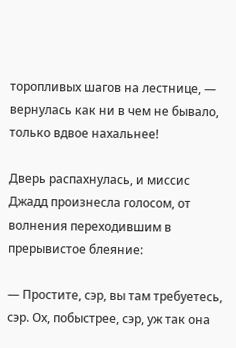торопливых шагов на лестнице, — вернулась как ни в чем не бывало, только вдвое нахальнее!

Дверь распахнулась, и миссис Джадд произнесла голосом, от волнения переходившим в прерывистое блеяние:

— Простите, сэр, вы там требуетесь, сэр. Ох, побыстрее, сэр, уж так она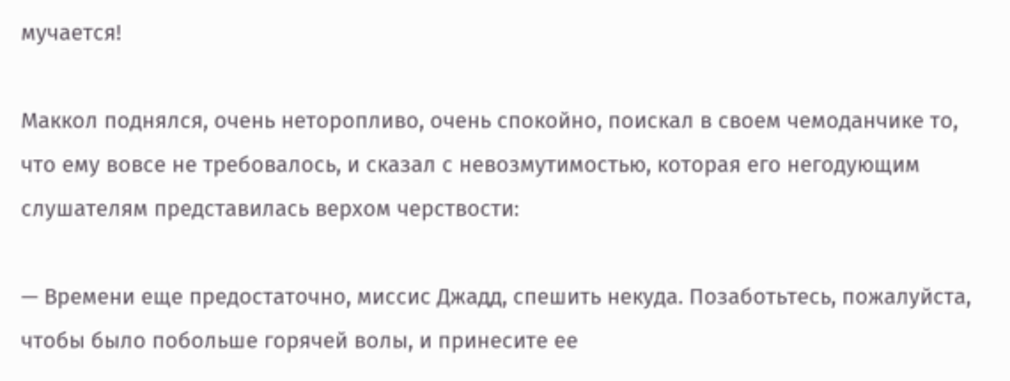мучается!

Маккол поднялся, очень неторопливо, очень спокойно, поискал в своем чемоданчике то, что ему вовсе не требовалось, и сказал с невозмутимостью, которая его негодующим слушателям представилась верхом черствости:

— Времени еще предостаточно, миссис Джадд, спешить некуда. Позаботьтесь, пожалуйста, чтобы было побольше горячей волы, и принесите ее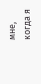мне, когда я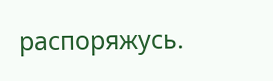распоряжусь.